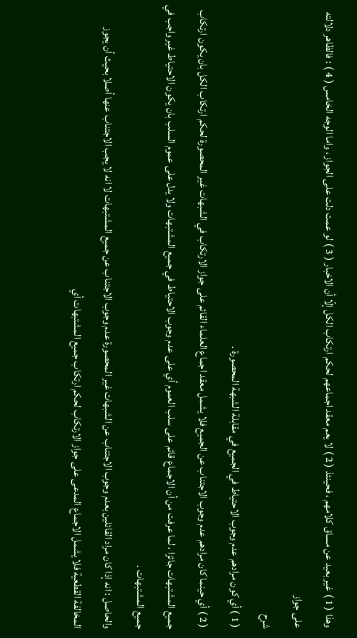وهذا ( 1 ) غير بعيد عن مساق كلامهم ، فحينئذ ( 2 ) لا يعم معقد اجماعهم لحكم ارتكاب الكل إلّا أن الاخبار ( 3 ) لو عمت دلت على الجواز ، واما الوجه الخامس ( 4 ) : فالظاهر دلالته على جواز
شرح
( 1 ) أي كون مرادهم عدم وجوب الاحتياط في الجميع في مقابلة الشبهة المحصورة .
( 2 ) أي حينما كان مرادهم عدم وجوب الاجتناب عن الجميع فلا يشمل معقد اجماع العلماء القائم على جواز الارتكاب في الشبهات غير المحصورة لحكم ارتكاب الكل بان يكون ارتكاب جميع المشتبهات جائزا ، لما عرفت من أن الاجماع قائم على سلب العموم أي على عدم وجوب الاحتياط في جميع المشتبهات ولا يدل على عموم السلب بان يكون الاحتياط غير واجب في جميع المشتبهات .
والحاصل : انه إذا كان مراد القائلين بعدم وجوب الاجتناب عن الشبهات غير المحصورة عدم وجوب الاجتناب عن جميع المشتبهات لا انه لا يجب الاجتناب عنها أصلا بحيث أن يجوز المخالفة القطعية فلا يشمل الاجماع المدعى على جواز الارتكاب لحكم ارتكاب جميع المشتبهات أي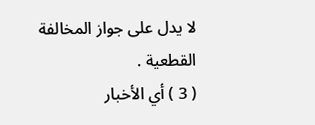لا يدل على جواز المخالفة القطعية .
( 3 ) أي الأخبار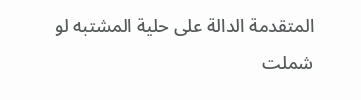المتقدمة الدالة على حلية المشتبه لو شملت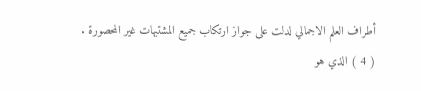أطراف العلم الاجمالي لدلت على جواز ارتكاب جميع المشتبهات غير المحصورة .
( 4 ) الذي هو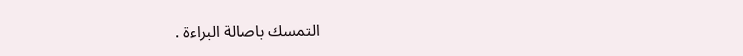التمسك باصالة البراءة .